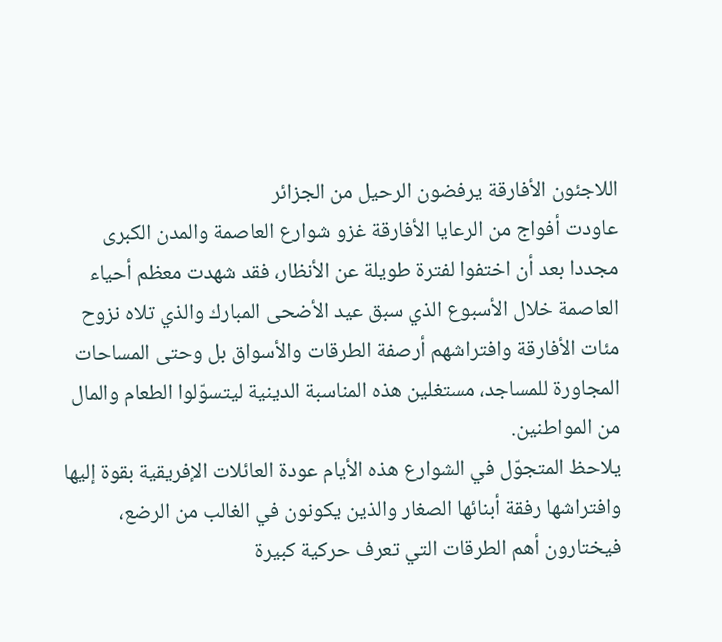اللاجئون الأفارقة يرفضون الرحيل من الجزائر
عاودت أفواج من الرعايا الأفارقة غزو شوارع العاصمة والمدن الكبرى مجددا بعد أن اختفوا لفترة طويلة عن الأنظار، فقد شهدت معظم أحياء العاصمة خلال الأسبوع الذي سبق عيد الأضحى المبارك والذي تلاه نزوح مئات الأفارقة وافتراشهم أرصفة الطرقات والأسواق بل وحتى المساحات المجاورة للمساجد، مستغلين هذه المناسبة الدينية ليتسوّلوا الطعام والمال من المواطنين.
يلاحظ المتجوّل في الشوارع هذه الأيام عودة العائلات الإفريقية بقوة إليها وافتراشها رفقة أبنائها الصغار والذين يكونون في الغالب من الرضع، فيختارون أهم الطرقات التي تعرف حركية كبيرة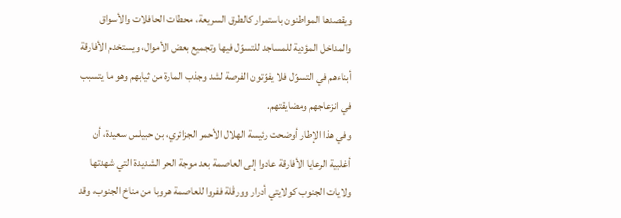ويقصدها المواطنون باستمرار كالطرق السريعة، محطات الحافلات والأسواق والمداخل المؤدية للمساجد للتسوّل فيها وتجميع بعض الأموال، ويستخدم الأفارقة أبناءهم في التسوّل فلا يفوّتون الفرصة لشد وجذب المارة من ثيابهم وهو ما يتسبب في انزعاجهم ومضايقتهم.
وفي هذا الإطار أوضحت رئيسة الهلال الأحمر الجزائري، بن حبيلس سعيدة، أن أغلبية الرعايا الأفارقة عادوا إلى العاصمة بعد موجة الحر الشديدة التي شهدتها ولايات الجنوب كولايتي أدرار وورڤلة ففروا للعاصمة هروبا من مناخ الجنوب، وقد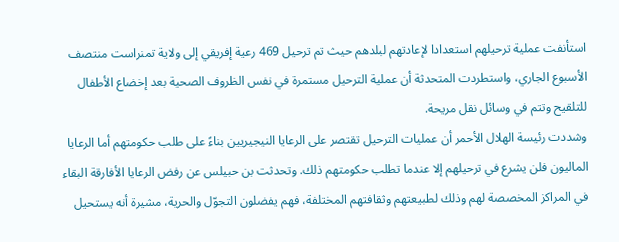استأنفت عملية ترحيلهم استعدادا لإعادتهم لبلدهم حيث تم ترحيل 469 رعية إفريقي إلى ولاية تمنراست منتصف الأسبوع الجاري، واستطردت المتحدثة أن عملية الترحيل مستمرة في نفس الظروف الصحية بعد إخضاع الأطفال للتلقيح وتتم في وسائل نقل مريحة.
وشددت رئيسة الهلال الأحمر أن عمليات الترحيل تقتصر على الرعايا النيجيريين بناءً على طلب حكومتهم أما الرعايا الماليون فلن يشرع في ترحيلهم إلا عندما تطلب حكومتهم ذلك. وتحدثت بن حبيلس عن رفض الرعايا الأفارقة البقاء في المراكز المخصصة لهم وذلك لطبيعتهم وثقافتهم المختلفة، فهم يفضلون التجوّل والحرية، مشيرة أنه يستحيل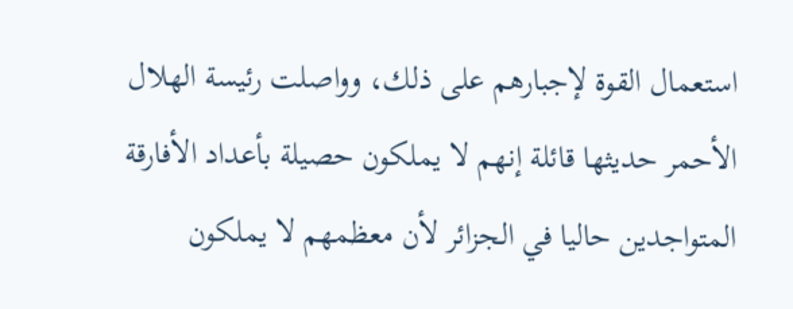استعمال القوة لإجبارهم على ذلك، وواصلت رئيسة الهلال الأحمر حديثها قائلة إنهم لا يملكون حصيلة بأعداد الأفارقة المتواجدين حاليا في الجزائر لأن معظمهم لا يملكون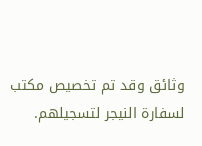وثائق وقد تم تخصيص مكتب لسفارة النيجر لتسجيلهم.